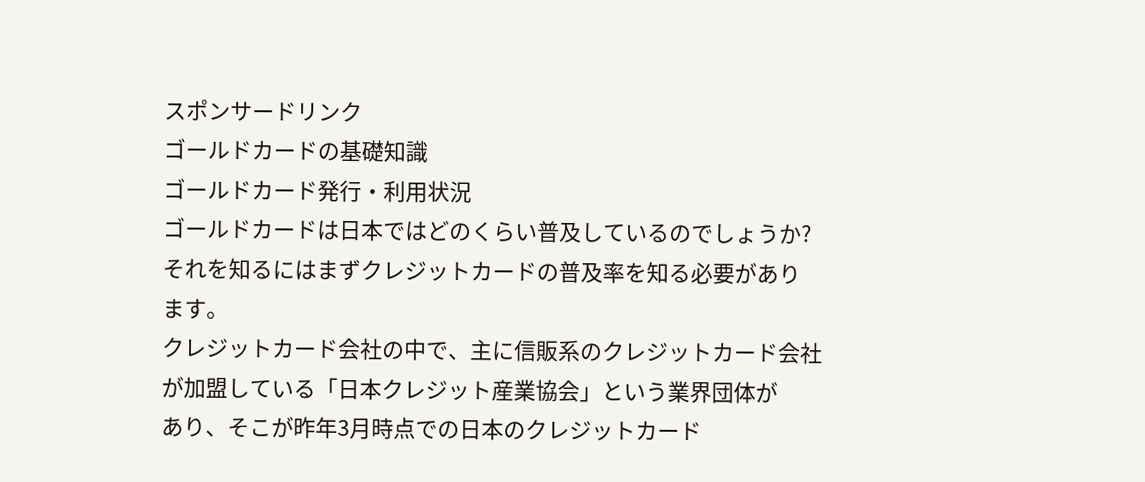スポンサードリンク
ゴールドカードの基礎知識
ゴールドカード発行・利用状況
ゴールドカードは日本ではどのくらい普及しているのでしょうか?
それを知るにはまずクレジットカードの普及率を知る必要があり
ます。
クレジットカード会社の中で、主に信販系のクレジットカード会社
が加盟している「日本クレジット産業協会」という業界団体が
あり、そこが昨年3月時点での日本のクレジットカード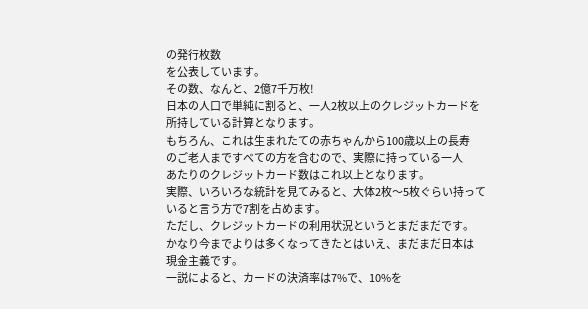の発行枚数
を公表しています。
その数、なんと、2億7千万枚!
日本の人口で単純に割ると、一人2枚以上のクレジットカードを
所持している計算となります。
もちろん、これは生まれたての赤ちゃんから100歳以上の長寿
のご老人まですべての方を含むので、実際に持っている一人
あたりのクレジットカード数はこれ以上となります。
実際、いろいろな統計を見てみると、大体2枚〜5枚ぐらい持って
いると言う方で7割を占めます。
ただし、クレジットカードの利用状況というとまだまだです。
かなり今までよりは多くなってきたとはいえ、まだまだ日本は
現金主義です。
一説によると、カードの決済率は7%で、10%を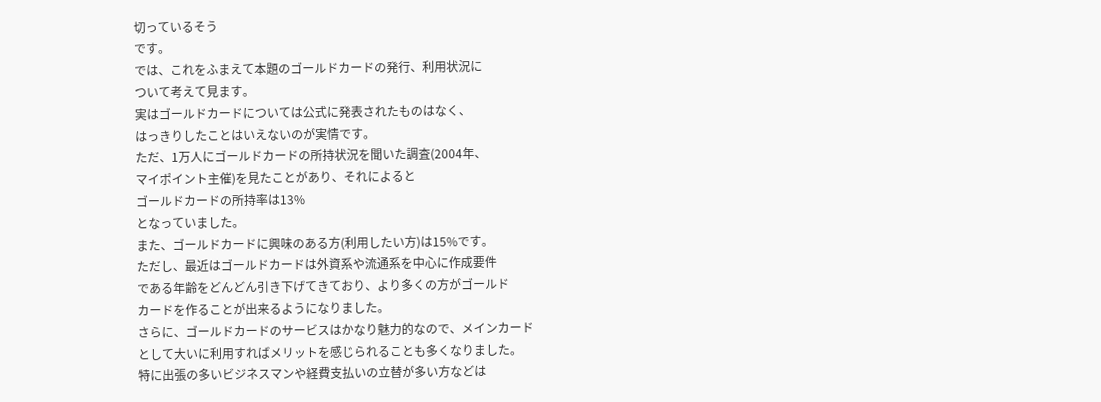切っているそう
です。
では、これをふまえて本題のゴールドカードの発行、利用状況に
ついて考えて見ます。
実はゴールドカードについては公式に発表されたものはなく、
はっきりしたことはいえないのが実情です。
ただ、1万人にゴールドカードの所持状況を聞いた調査(2004年、
マイポイント主催)を見たことがあり、それによると
ゴールドカードの所持率は13%
となっていました。
また、ゴールドカードに興味のある方(利用したい方)は15%です。
ただし、最近はゴールドカードは外資系や流通系を中心に作成要件
である年齢をどんどん引き下げてきており、より多くの方がゴールド
カードを作ることが出来るようになりました。
さらに、ゴールドカードのサービスはかなり魅力的なので、メインカード
として大いに利用すればメリットを感じられることも多くなりました。
特に出張の多いビジネスマンや経費支払いの立替が多い方などは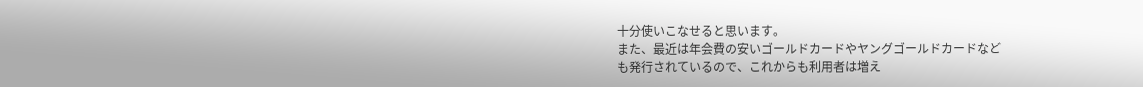十分使いこなせると思います。
また、最近は年会費の安いゴールドカードやヤングゴールドカードなど
も発行されているので、これからも利用者は増え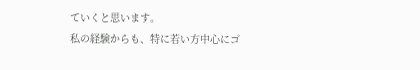ていくと思います。
私の経験からも、特に若い方中心にゴ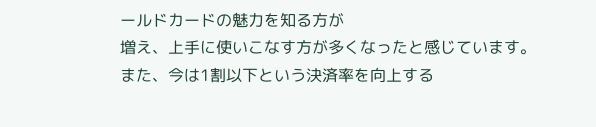ールドカードの魅力を知る方が
増え、上手に使いこなす方が多くなったと感じています。
また、今は1割以下という決済率を向上する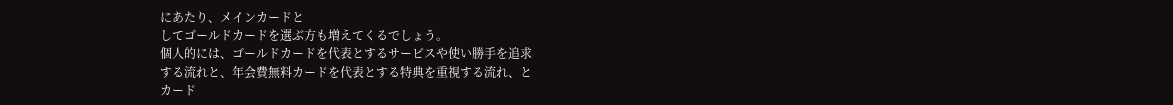にあたり、メインカードと
してゴールドカードを選ぶ方も増えてくるでしょう。
個人的には、ゴールドカードを代表とするサービスや使い勝手を追求
する流れと、年会費無料カードを代表とする特典を重視する流れ、と
カード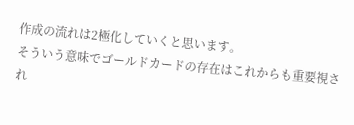作成の流れは2極化していくと思います。
そういう意味でゴールドカードの存在はこれからも重要視され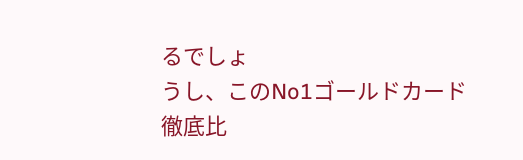るでしょ
うし、このNo1ゴールドカード徹底比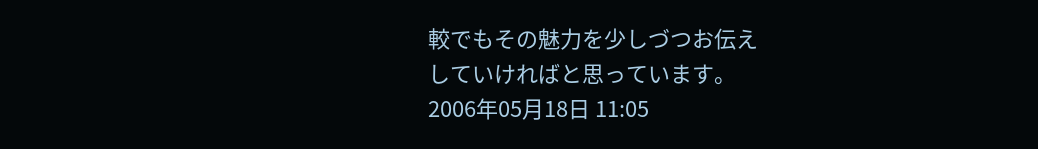較でもその魅力を少しづつお伝え
していければと思っています。
2006年05月18日 11:05